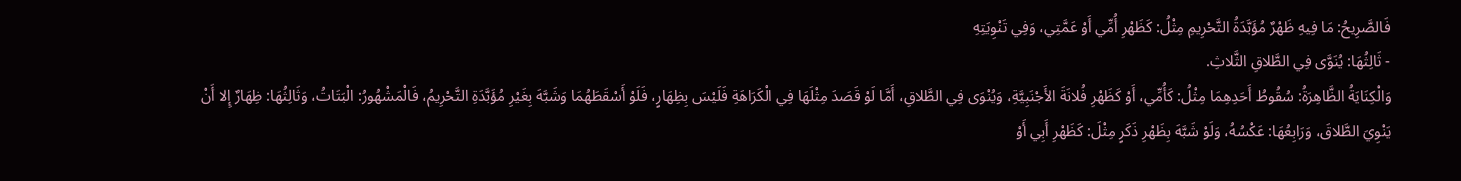فَالصَّرِيحُ: مَا فِيهِ ظَهْرٌ مُؤَبَّدَةُ التَّحْرِيمِ مِثْلُ: كَظَهْرِ أُمِّي أَوْ عَمَّتِي، وَفِي تَنْوِيَتِهِ
- ثَالِثُهَا: يُنَوَّى فِي الطَّلاقِ الثَّلاثِ.
وَالْكِنَايَةُ الظَّاهِرَةُ: سُقُوطُ أَحَدِهِمَا مِثْلُ: كَأُمِّي، أَوْ كَظَهْرِ فُلانَةَ الأَجْنَبِيَّةِ، وَيُنْوَى فِي الطَّلاقِ، أَمَّا لَوْ قَصَدَ مِثْلَهَا فِي الْكَرَاهَةِ فَلَيْسَ بِظِهَارٍ، فَلَوْ أَسْقَطَهُمَا وَشَبَّهَ بِغَيْرِ مُؤَبَّدَةِ التَّحْرِيمُ، فَالْمَشْهُورُ: الْبَتَاتُ، وَثَالِثُهَا: ظِهَارٌ إِلا أَنْ يَنْوِيَ الطَّلاقَ، وَرَابِعُهَا: عَكْسُهُ، وَلَوْ شَبَّهَ بِظَهْرِ ذَكَرٍ مِثْلَ: كَظَهْرِ أَبِي أَوْ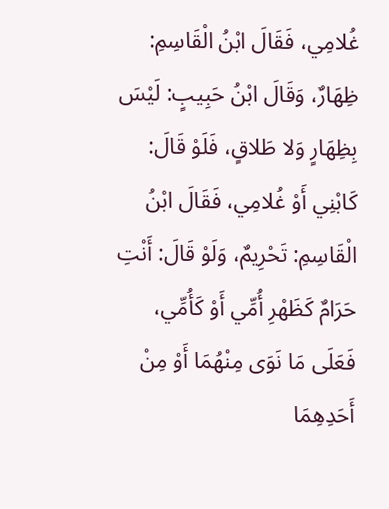غُلامِي، فَقَالَ ابْنُ الْقَاسِمِ: ظِهَارٌ، وَقَالَ ابْنُ حَبِيبٍ: لَيْسَ بِظِهَارٍ وَلا طَلاقٍ، فَلَوْ قَالَ: كَابْنِي أَوْ غُلامِي، فَقَالَ ابْنُ الْقَاسِمِ: تَحْرِيمٌ، وَلَوْ قَالَ: أَنْتِ حَرَامٌ كَظَهْرِ أُمِّي أَوْ كَأُمِّي، فَعَلَى مَا نَوَى مِنْهُمَا أَوْ مِنْ أَحَدِهِمَا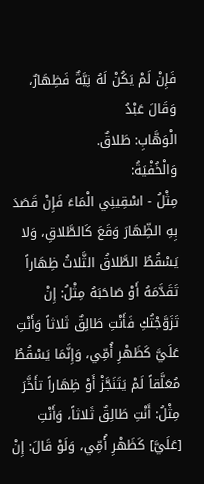فَإِنْ لَمْ يَكُنْ لَهُ نِيَّةٌ فَظِهَارٌ، وَقَالَ عَبْدُ
الْوَهَّابِ: طَلاقٌ.
وَالْخُفْيَةُ:
مِثْلُ - اسْقِينِي الْمَاءَ فَإِنْ قَصَدَ بِهِ الظِّهَارَ وَقَعَ كَالطَّلاقِ، وَلا يَسْقُطُ الطَّلاقُ الثَّلاثُ ظِهَاراً تَقَدَّمَهُ أَوْ صَاحَبَهُ مِثْلُ: إِنْ تَزَوَّجْتُكِ فَأَنْتِ طَالِقٌ ثَلاثاً وَأَنْتِ عَلَيَّ كَظَهْرِ أُمِّي، وَإِنَّمَا يَسْقُطُ مُعَلَّقاً لَمْ يَتَنَجَّزْ أَوْ ظِهَاراً تأَخَّرَ مِثْلُ: أَنْتِ طَالِقٌ ثَلاثاً، وَأَنْتِ [عَلَيَّ] كَظَهْرِ أُمِّي، وَلَوْ قَالَ: إِنْ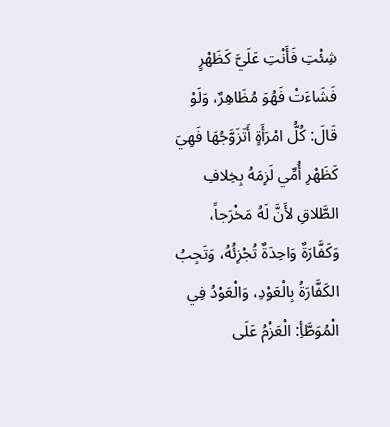شِئْتِ فَأَنْتِ عَلَيَّ كَظَهْرٍ فَشَاءَتْ فَهُوَ مُظَاهِرٌ، وَلَوْ قَالَ: كُلُّ امْرَأَةٍ أَتَزَوَّجُهَا فَهِيَ كَظَهْرِ أُمِّي لَزِمَهُ بِخِلافِ الطَّلاقِ لأَنَّ لَهُ مَخْرَجاً، وَكَفَّارَةٌ وَاحِدَةٌ تُجْزِئُهُ، وَتَجِبُ الكَفَّارَةُ بِالْعَوْدِ، وَالْعَوْدُ فِي الْمُوَطَّأِ: الْعَزْمُ عَلَى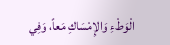الْوَطْءِ وَالإِمْسَاكِ مَعاً، وَفِي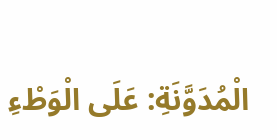الْمُدَوَّنَةِ: عَلَى الْوَطْءِ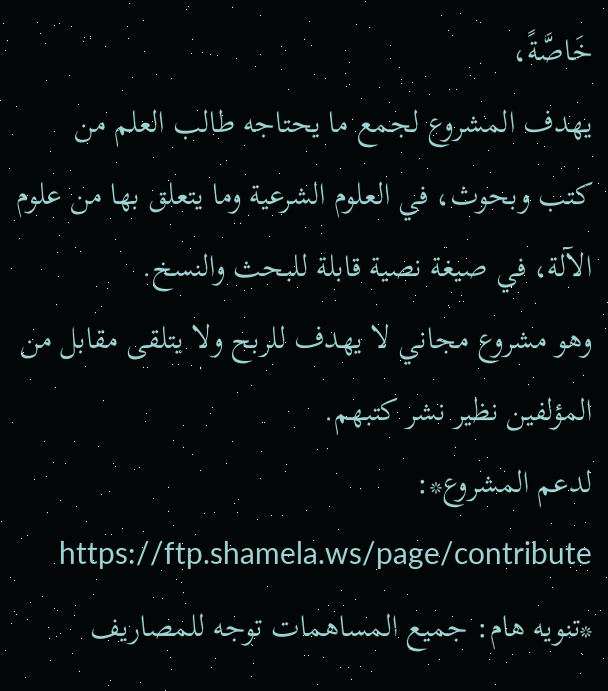خَاصَّةً،
يهدف المشروع لجمع ما يحتاجه طالب العلم من كتب وبحوث، في العلوم الشرعية وما يتعلق بها من علوم الآلة، في صيغة نصية قابلة للبحث والنسخ.
وهو مشروع مجاني لا يهدف للربح ولا يتلقى مقابل من المؤلفين نظير نشر كتبهم.
لدعم المشروع*: https://ftp.shamela.ws/page/contribute
*تنويه هام: جميع المساهمات توجه للمصاريف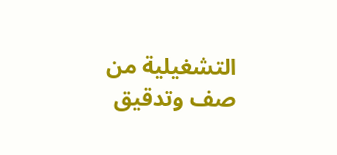التشغيلية من صف وتدقيق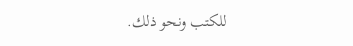للكتب ونحو ذلك.